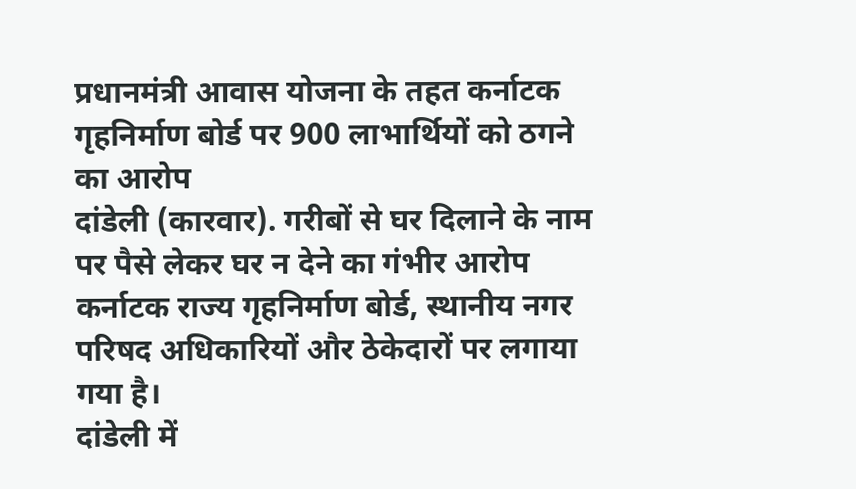प्रधानमंत्री आवास योजना के तहत कर्नाटक गृहनिर्माण बोर्ड पर 900 लाभार्थियों को ठगने का आरोप
दांडेली (कारवार). गरीबों से घर दिलाने के नाम पर पैसे लेकर घर न देने का गंभीर आरोप कर्नाटक राज्य गृहनिर्माण बोर्ड, स्थानीय नगर परिषद अधिकारियों और ठेकेदारों पर लगाया गया है।
दांडेली में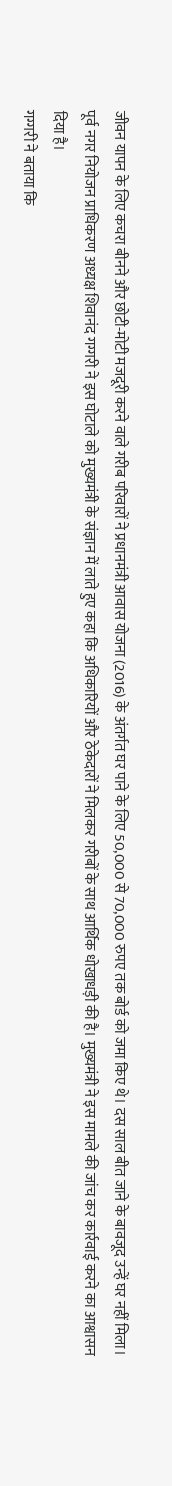जीवन यापन के लिए कचरा बीनने और छोटी-मोटी मजदूरी करने वाले गरीब परिवारों ने प्रधानमंत्री आवास योजना (2016) के अंतर्गत घर पाने के लिए 50,000 से 70,000 रुपए तक बोर्ड को जमा किए थे। दस साल बीत जाने के बावजूद उन्हें घर नहीं मिला।
पूर्व नगर नियोजन प्राधिकरण अध्यक्ष शिवानंद गग्गरी ने इस घोटाले को मुख्यमंत्री के संज्ञान में लाते हुए कहा कि अधिकारियों और ठेकेदारों ने मिलकर गरीबों के साथ आर्थिक धोखाधड़ी की है। मुख्यमंत्री ने इस मामले की जांच कर कार्रवाई करने का आश्वासन दिया है।
गग्गरी ने बताया कि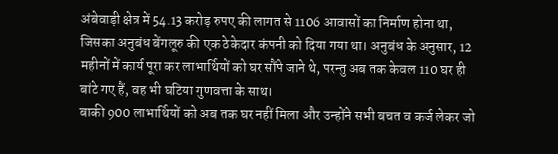अंबेवाड़ी क्षेत्र में 54.13 करोड़ रुपए की लागत से 1106 आवासों का निर्माण होना था, जिसका अनुबंध बेंगलूरु की एक ठेकेदार कंपनी को दिया गया था। अनुबंध के अनुसार, 12 महीनों में कार्य पूरा कर लाभार्थियों को घर सौंपे जाने थे, परन्तु अब तक केवल 110 घर ही बांटे गए हैं, वह भी घटिया गुणवत्ता के साथ।
बाकी 900 लाभार्थियों को अब तक घर नहीं मिला और उन्होंने सभी बचत व कर्ज लेकर जो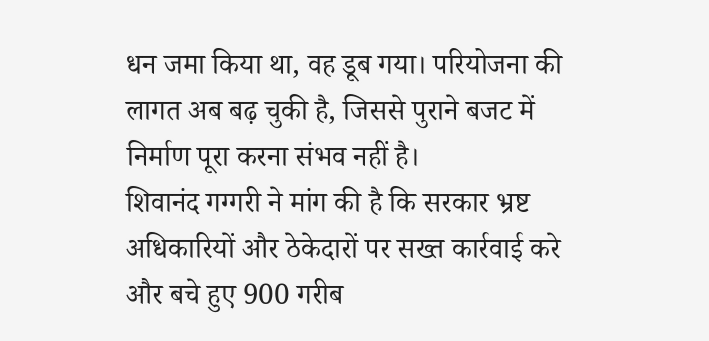धन जमा किया था, वह डूब गया। परियोजना की लागत अब बढ़ चुकी है, जिससे पुराने बजट में निर्माण पूरा करना संभव नहीं है।
शिवानंद गग्गरी ने मांग की है कि सरकार भ्रष्ट अधिकारियों और ठेकेदारों पर सख्त कार्रवाई करे और बचे हुए 900 गरीब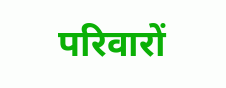परिवारों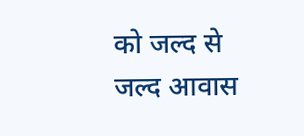को जल्द से जल्द आवास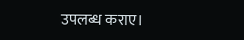उपलब्ध कराए।